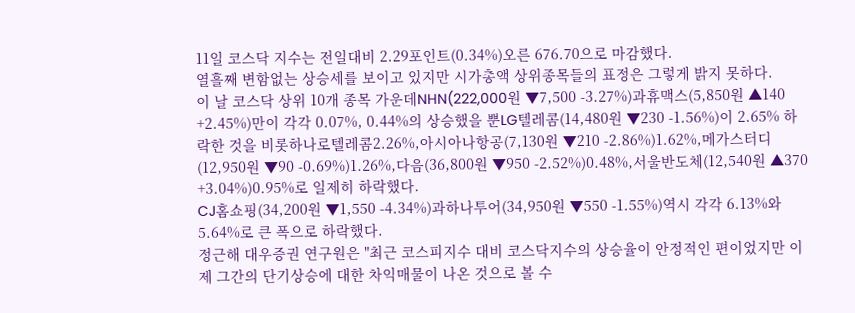11일 코스닥 지수는 전일대비 2.29포인트(0.34%)오른 676.70으로 마감했다.
열흘째 변함없는 상승세를 보이고 있지만 시가총액 상위종목들의 표정은 그렇게 밝지 못하다.
이 날 코스닥 상위 10개 종목 가운데NHN(222,000원 ▼7,500 -3.27%)과휴맥스(5,850원 ▲140 +2.45%)만이 각각 0.07%, 0.44%의 상승했을 뿐LG텔레콤(14,480원 ▼230 -1.56%)이 2.65% 하락한 것을 비롯하나로텔레콤2.26%,아시아나항공(7,130원 ▼210 -2.86%)1.62%,메가스터디(12,950원 ▼90 -0.69%)1.26%,다음(36,800원 ▼950 -2.52%)0.48%,서울반도체(12,540원 ▲370 +3.04%)0.95%로 일제히 하락했다.
CJ홈쇼핑(34,200원 ▼1,550 -4.34%)과하나투어(34,950원 ▼550 -1.55%)역시 각각 6.13%와 5.64%로 큰 폭으로 하락했다.
정근해 대우증권 연구원은 "최근 코스피지수 대비 코스닥지수의 상승율이 안정적인 편이었지만 이제 그간의 단기상승에 대한 차익매물이 나온 것으로 볼 수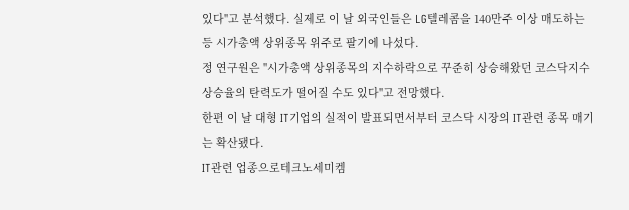있다"고 분석했다. 실제로 이 날 외국인들은 LG텔레콤을 140만주 이상 매도하는 등 시가총액 상위종목 위주로 팔기에 나섰다.
정 연구원은 "시가총액 상위종목의 지수하락으로 꾸준히 상승해왔던 코스닥지수 상승율의 탄력도가 떨어질 수도 있다"고 전망했다.
한편 이 날 대형 IT기업의 실적이 발표되면서부터 코스닥 시장의 IT관련 종목 매기는 확산됐다.
IT관련 업종으로테크노세미켐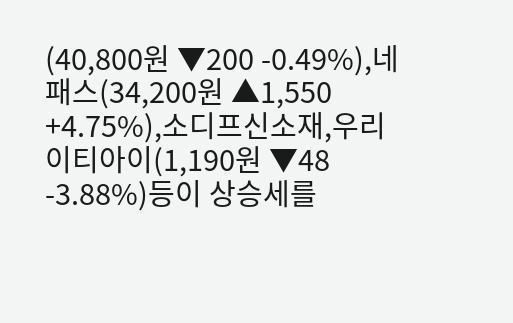(40,800원 ▼200 -0.49%),네패스(34,200원 ▲1,550 +4.75%),소디프신소재,우리이티아이(1,190원 ▼48 -3.88%)등이 상승세를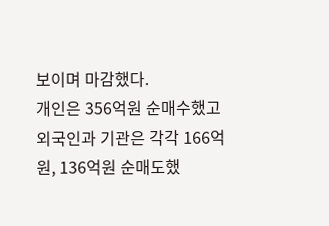보이며 마감했다.
개인은 356억원 순매수했고 외국인과 기관은 각각 166억원, 136억원 순매도했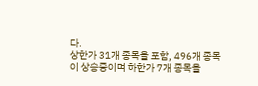다.
상한가 31개 종목을 포함, 496개 종목이 상승중이며 하한가 7개 종목을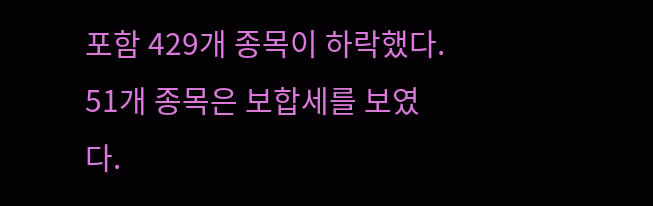포함 429개 종목이 하락했다. 51개 종목은 보합세를 보였다.